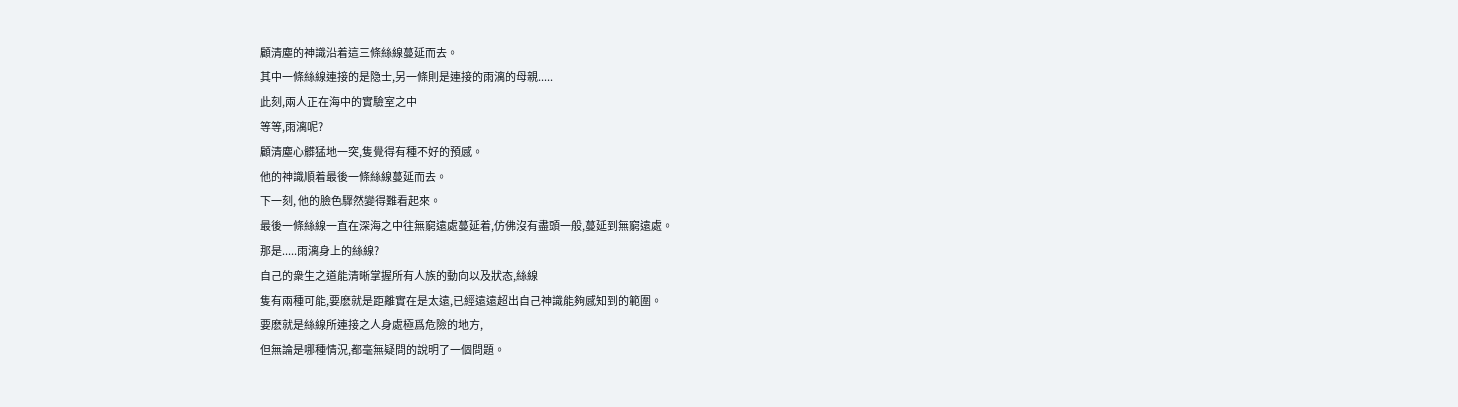顧清塵的神識沿着這三條絲線蔓延而去。
其中一條絲線連接的是隐士,另一條則是連接的雨漓的母親.....
此刻,兩人正在海中的實驗室之中
等等,雨漓呢?
顧清塵心髒猛地一突,隻覺得有種不好的預感。
他的神識順着最後一條絲線蔓延而去。
下一刻, 他的臉色驟然變得難看起來。
最後一條絲線一直在深海之中往無窮遠處蔓延着,仿佛沒有盡頭一般,蔓延到無窮遠處。
那是.....雨漓身上的絲線?
自己的衆生之道能清晰掌握所有人族的動向以及狀态,絲線
隻有兩種可能,要麽就是距離實在是太遠,已經遠遠超出自己神識能夠感知到的範圍。
要麽就是絲線所連接之人身處極爲危險的地方,
但無論是哪種情況,都毫無疑問的說明了一個問題。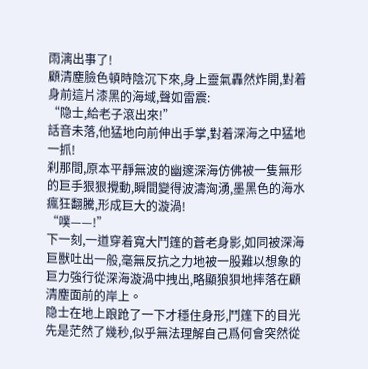雨漓出事了!
顧清塵臉色頓時陰沉下來,身上靈氣轟然炸開,對着身前這片漆黑的海域,聲如雷震:
“隐士,給老子滾出來!”
話音未落,他猛地向前伸出手掌,對着深海之中猛地一抓!
刹那間,原本平靜無波的幽邃深海仿佛被一隻無形的巨手狠狠攪動,瞬間變得波濤洶湧,墨黑色的海水瘋狂翻騰,形成巨大的漩渦!
“噗——!”
下一刻,一道穿着寬大鬥篷的蒼老身影,如同被深海巨獸吐出一般,毫無反抗之力地被一股難以想象的巨力強行從深海漩渦中拽出,略顯狼狽地摔落在顧清塵面前的岸上。
隐士在地上踉跄了一下才穩住身形,鬥篷下的目光先是茫然了幾秒,似乎無法理解自己爲何會突然從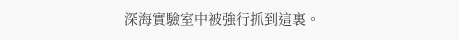深海實驗室中被強行抓到這裏。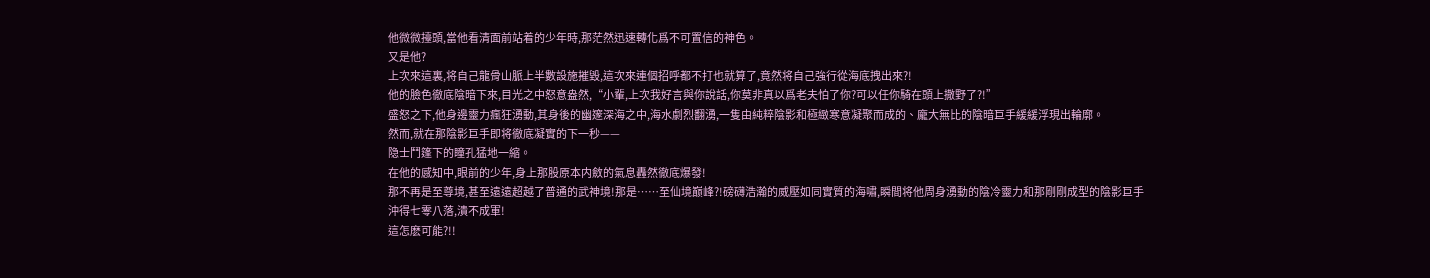他微微擡頭,當他看清面前站着的少年時,那茫然迅速轉化爲不可置信的神色。
又是他?
上次來這裏,将自己龍骨山脈上半數設施摧毀,這次來連個招呼都不打也就算了,竟然将自己強行從海底拽出來?!
他的臉色徹底陰暗下來,目光之中怒意盎然,“小輩,上次我好言與你說話,你莫非真以爲老夫怕了你?可以任你騎在頭上撒野了?!”
盛怒之下,他身邊靈力瘋狂湧動,其身後的幽邃深海之中,海水劇烈翻湧,一隻由純粹陰影和極緻寒意凝聚而成的、龐大無比的陰暗巨手緩緩浮現出輪廓。
然而,就在那陰影巨手即将徹底凝實的下一秒——
隐士鬥篷下的瞳孔猛地一縮。
在他的感知中,眼前的少年,身上那股原本内斂的氣息轟然徹底爆發!
那不再是至尊境,甚至遠遠超越了普通的武神境!那是……至仙境巅峰?!磅礴浩瀚的威壓如同實質的海嘯,瞬間将他周身湧動的陰冷靈力和那剛剛成型的陰影巨手沖得七零八落,潰不成軍!
這怎麽可能?!!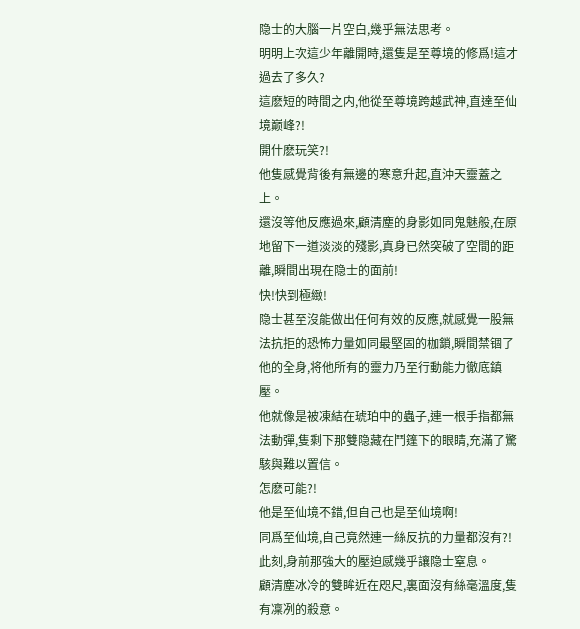隐士的大腦一片空白,幾乎無法思考。
明明上次這少年離開時,還隻是至尊境的修爲!這才過去了多久?
這麽短的時間之内,他從至尊境跨越武神,直達至仙境巅峰?!
開什麽玩笑?!
他隻感覺背後有無邊的寒意升起,直沖天靈蓋之上。
還沒等他反應過來,顧清塵的身影如同鬼魅般,在原地留下一道淡淡的殘影,真身已然突破了空間的距離,瞬間出現在隐士的面前!
快!快到極緻!
隐士甚至沒能做出任何有效的反應,就感覺一股無法抗拒的恐怖力量如同最堅固的枷鎖,瞬間禁锢了他的全身,将他所有的靈力乃至行動能力徹底鎮壓。
他就像是被凍結在琥珀中的蟲子,連一根手指都無法動彈,隻剩下那雙隐藏在鬥篷下的眼睛,充滿了驚駭與難以置信。
怎麽可能?!
他是至仙境不錯,但自己也是至仙境啊!
同爲至仙境,自己竟然連一絲反抗的力量都沒有?!
此刻,身前那強大的壓迫感幾乎讓隐士窒息。
顧清塵冰冷的雙眸近在咫尺,裏面沒有絲毫溫度,隻有凜冽的殺意。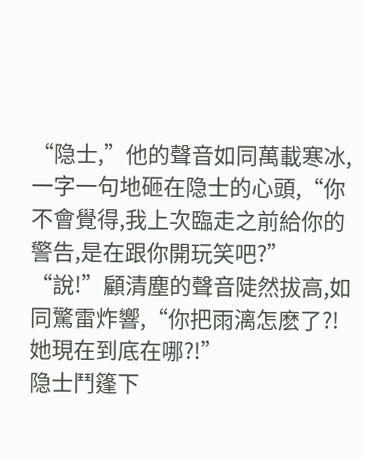“隐士,”他的聲音如同萬載寒冰,一字一句地砸在隐士的心頭,“你不會覺得,我上次臨走之前給你的警告,是在跟你開玩笑吧?”
“說!”顧清塵的聲音陡然拔高,如同驚雷炸響,“你把雨漓怎麽了?!她現在到底在哪?!”
隐士鬥篷下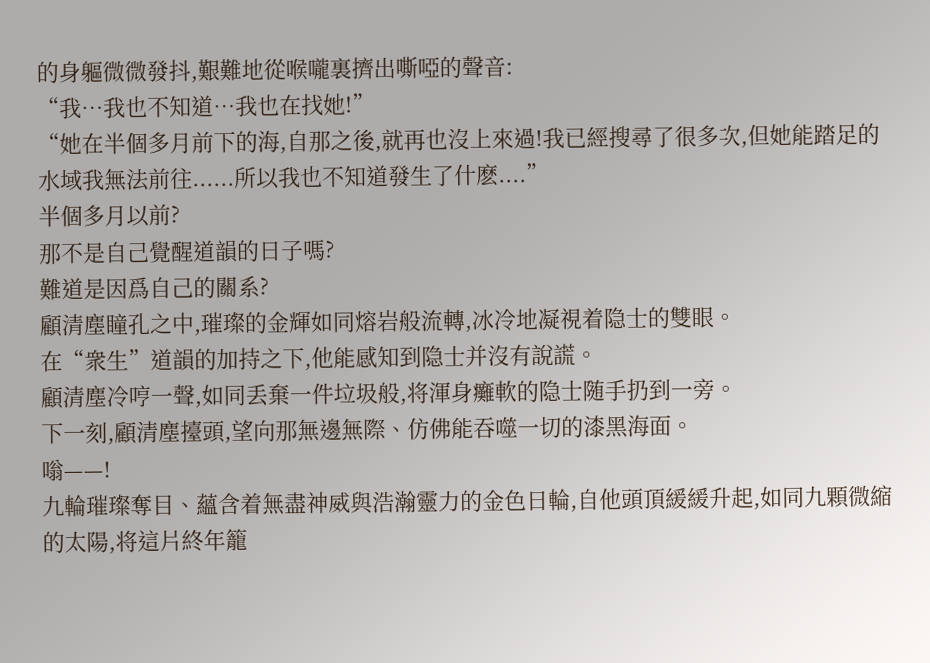的身軀微微發抖,艱難地從喉嚨裏擠出嘶啞的聲音:
“我…我也不知道…我也在找她!”
“她在半個多月前下的海,自那之後,就再也沒上來過!我已經搜尋了很多次,但她能踏足的水域我無法前往......所以我也不知道發生了什麽....”
半個多月以前?
那不是自己覺醒道韻的日子嗎?
難道是因爲自己的關系?
顧清塵瞳孔之中,璀璨的金輝如同熔岩般流轉,冰冷地凝視着隐士的雙眼。
在“衆生”道韻的加持之下,他能感知到隐士并沒有說謊。
顧清塵冷哼一聲,如同丢棄一件垃圾般,将渾身癱軟的隐士随手扔到一旁。
下一刻,顧清塵擡頭,望向那無邊無際、仿佛能吞噬一切的漆黑海面。
嗡——!
九輪璀璨奪目、蘊含着無盡神威與浩瀚靈力的金色日輪,自他頭頂緩緩升起,如同九顆微縮的太陽,将這片終年籠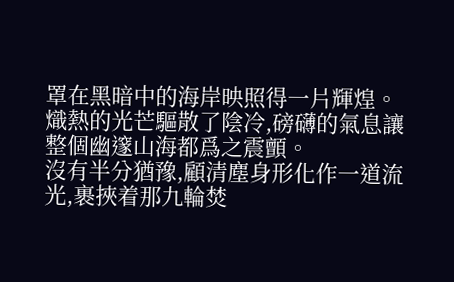罩在黑暗中的海岸映照得一片輝煌。
熾熱的光芒驅散了陰冷,磅礴的氣息讓整個幽邃山海都爲之震顫。
沒有半分猶豫,顧清塵身形化作一道流光,裹挾着那九輪焚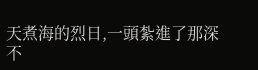天煮海的烈日,一頭紮進了那深不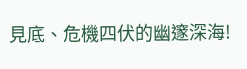見底、危機四伏的幽邃深海!